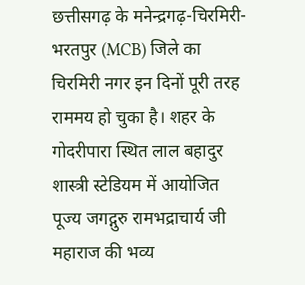छत्तीसगढ़ के मनेन्द्रगढ़-चिरमिरी-भरतपुर (MCB) जिले का चिरमिरी नगर इन दिनों पूरी तरह राममय हो चुका है। शहर के गोदरीपारा स्थित लाल बहादुर शास्त्री स्टेडियम में आयोजित पूज्य जगद्गुरु रामभद्राचार्य जी महाराज की भव्य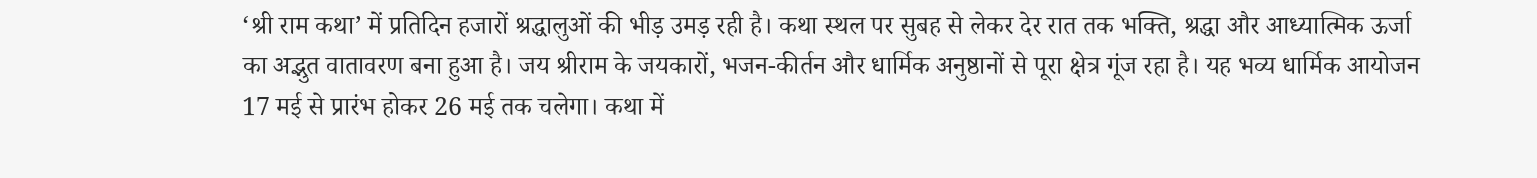‘श्री राम कथा’ में प्रतिदिन हजारों श्रद्धालुओं की भीड़ उमड़ रही है। कथा स्थल पर सुबह से लेकर देर रात तक भक्ति, श्रद्धा और आध्यात्मिक ऊर्जा का अद्भुत वातावरण बना हुआ है। जय श्रीराम के जयकारों, भजन-कीर्तन और धार्मिक अनुष्ठानों से पूरा क्षेत्र गूंज रहा है। यह भव्य धार्मिक आयोजन 17 मई से प्रारंभ होकर 26 मई तक चलेगा। कथा में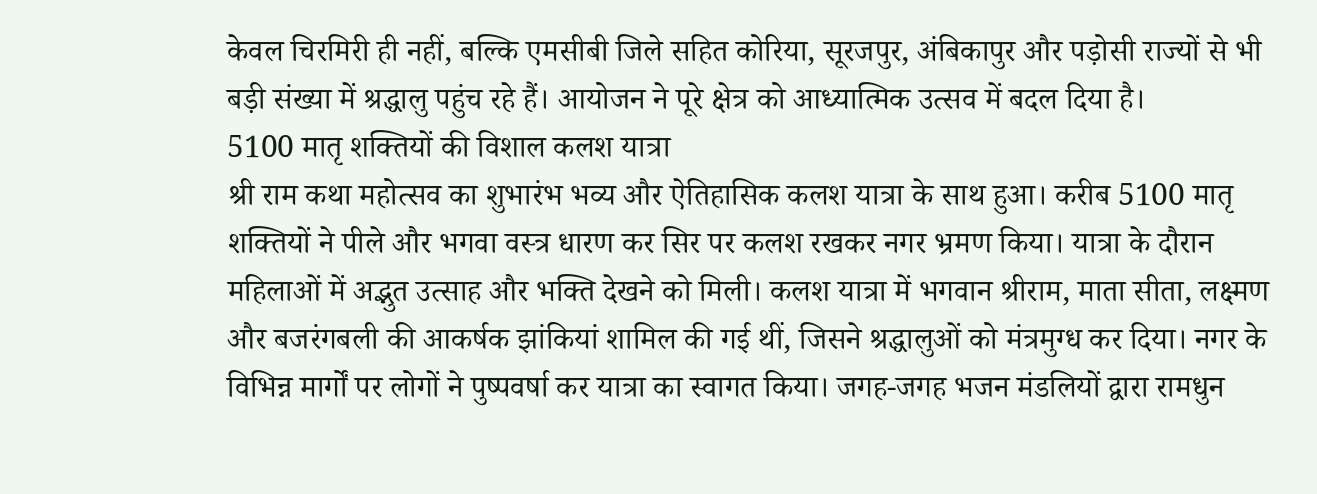केवल चिरमिरी ही नहीं, बल्कि एमसीबी जिले सहित कोरिया, सूरजपुर, अंबिकापुर और पड़ोसी राज्यों से भी बड़ी संख्या में श्रद्धालु पहुंच रहे हैं। आयोजन ने पूरे क्षेत्र को आध्यात्मिक उत्सव में बदल दिया है।
5100 मातृ शक्तियों की विशाल कलश यात्रा
श्री राम कथा महोत्सव का शुभारंभ भव्य और ऐतिहासिक कलश यात्रा के साथ हुआ। करीब 5100 मातृ शक्तियों ने पीले और भगवा वस्त्र धारण कर सिर पर कलश रखकर नगर भ्रमण किया। यात्रा के दौरान महिलाओं में अद्भुत उत्साह और भक्ति देखने को मिली। कलश यात्रा में भगवान श्रीराम, माता सीता, लक्ष्मण और बजरंगबली की आकर्षक झांकियां शामिल की गई थीं, जिसने श्रद्धालुओं को मंत्रमुग्ध कर दिया। नगर के विभिन्न मार्गों पर लोगों ने पुष्पवर्षा कर यात्रा का स्वागत किया। जगह-जगह भजन मंडलियों द्वारा रामधुन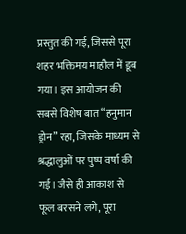प्रस्तुत की गई, जिससे पूरा शहर भक्तिमय माहौल में डूब गया। इस आयोजन की सबसे विशेष बात “हनुमान ड्रोन” रहा, जिसके माध्यम से श्रद्धालुओं पर पुष्प वर्षा की गई। जैसे ही आकाश से फूल बरसने लगे, पूरा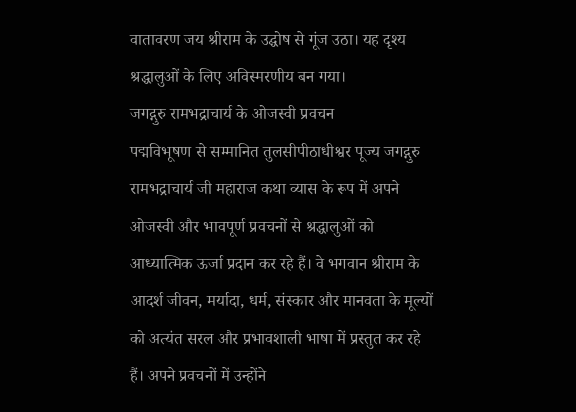वातावरण जय श्रीराम के उद्घोष से गूंज उठा। यह दृश्य श्रद्धालुओं के लिए अविस्मरणीय बन गया।
जगद्गुरु रामभद्राचार्य के ओजस्वी प्रवचन
पद्मविभूषण से सम्मानित तुलसीपीठाधीश्वर पूज्य जगद्गुरु रामभद्राचार्य जी महाराज कथा व्यास के रूप में अपने ओजस्वी और भावपूर्ण प्रवचनों से श्रद्धालुओं को आध्यात्मिक ऊर्जा प्रदान कर रहे हैं। वे भगवान श्रीराम के आदर्श जीवन, मर्यादा, धर्म, संस्कार और मानवता के मूल्यों को अत्यंत सरल और प्रभावशाली भाषा में प्रस्तुत कर रहे हैं। अपने प्रवचनों में उन्होंने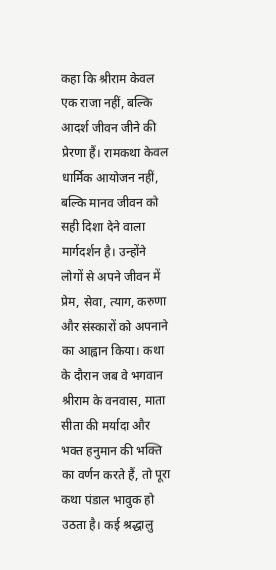कहा कि श्रीराम केवल एक राजा नहीं, बल्कि आदर्श जीवन जीने की प्रेरणा हैं। रामकथा केवल धार्मिक आयोजन नहीं, बल्कि मानव जीवन को सही दिशा देने वाला मार्गदर्शन है। उन्होंने लोगों से अपने जीवन में प्रेम, सेवा, त्याग, करुणा और संस्कारों को अपनाने का आह्वान किया। कथा के दौरान जब वे भगवान श्रीराम के वनवास, माता सीता की मर्यादा और भक्त हनुमान की भक्ति का वर्णन करते हैं, तो पूरा कथा पंडाल भावुक हो उठता है। कई श्रद्धालु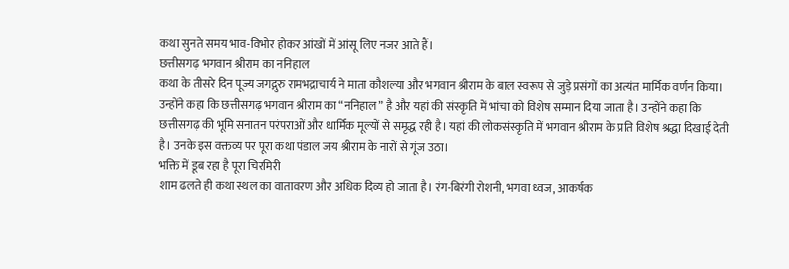कथा सुनते समय भाव-विभोर होकर आंखों में आंसू लिए नजर आते हैं।
छत्तीसगढ़ भगवान श्रीराम का ननिहाल
कथा के तीसरे दिन पूज्य जगद्गुरु रामभद्राचार्य ने माता कौशल्या और भगवान श्रीराम के बाल स्वरूप से जुड़े प्रसंगों का अत्यंत मार्मिक वर्णन किया। उन्होंने कहा कि छत्तीसगढ़ भगवान श्रीराम का “ननिहाल” है और यहां की संस्कृति में भांचा को विशेष सम्मान दिया जाता है। उन्होंने कहा कि छत्तीसगढ़ की भूमि सनातन परंपराओं और धार्मिक मूल्यों से समृद्ध रही है। यहां की लोकसंस्कृति में भगवान श्रीराम के प्रति विशेष श्रद्धा दिखाई देती है। उनके इस वक्तव्य पर पूरा कथा पंडाल जय श्रीराम के नारों से गूंज उठा।
भक्ति में डूब रहा है पूरा चिरमिरी
शाम ढलते ही कथा स्थल का वातावरण और अधिक दिव्य हो जाता है। रंग-बिरंगी रोशनी, भगवा ध्वज, आकर्षक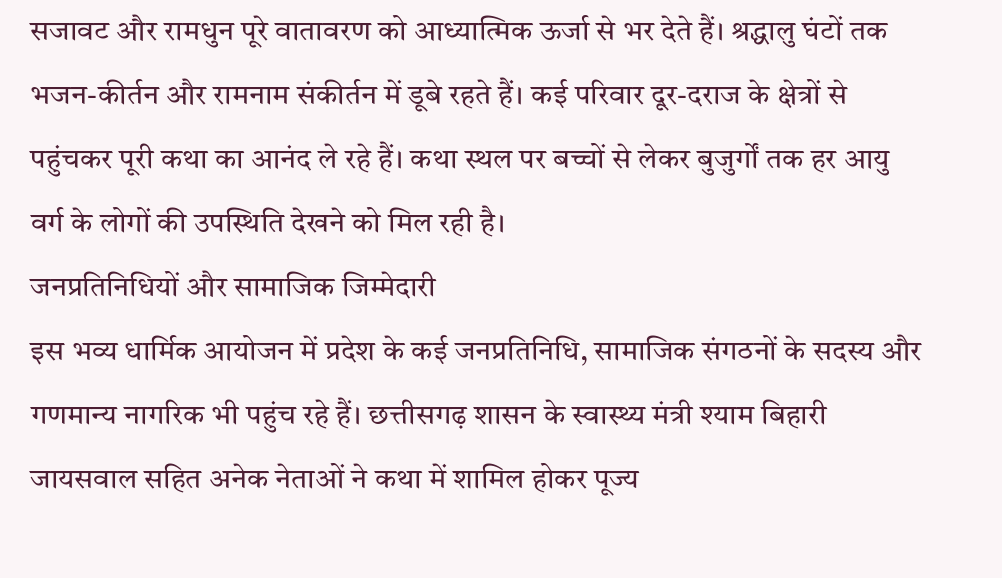सजावट और रामधुन पूरे वातावरण को आध्यात्मिक ऊर्जा से भर देते हैं। श्रद्धालु घंटों तक भजन-कीर्तन और रामनाम संकीर्तन में डूबे रहते हैं। कई परिवार दूर-दराज के क्षेत्रों से पहुंचकर पूरी कथा का आनंद ले रहे हैं। कथा स्थल पर बच्चों से लेकर बुजुर्गों तक हर आयु वर्ग के लोगों की उपस्थिति देखने को मिल रही है।
जनप्रतिनिधियों और सामाजिक जिम्मेदारी
इस भव्य धार्मिक आयोजन में प्रदेश के कई जनप्रतिनिधि, सामाजिक संगठनों के सदस्य और गणमान्य नागरिक भी पहुंच रहे हैं। छत्तीसगढ़ शासन के स्वास्थ्य मंत्री श्याम बिहारी जायसवाल सहित अनेक नेताओं ने कथा में शामिल होकर पूज्य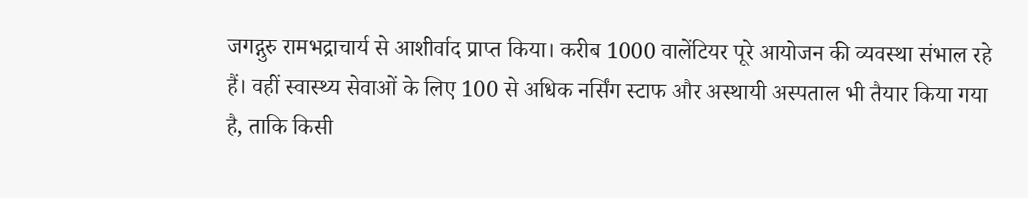जगद्गुरु रामभद्राचार्य से आशीर्वाद प्राप्त किया। करीब 1000 वालेंटियर पूरे आयोजन की व्यवस्था संभाल रहे हैं। वहीं स्वास्थ्य सेवाओं के लिए 100 से अधिक नर्सिंग स्टाफ और अस्थायी अस्पताल भी तैयार किया गया है, ताकि किसी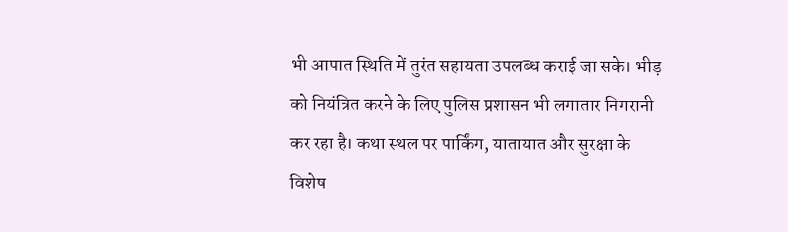भी आपात स्थिति में तुरंत सहायता उपलब्ध कराई जा सके। भीड़ को नियंत्रित करने के लिए पुलिस प्रशासन भी लगातार निगरानी कर रहा है। कथा स्थल पर पार्किंग, यातायात और सुरक्षा के विशेष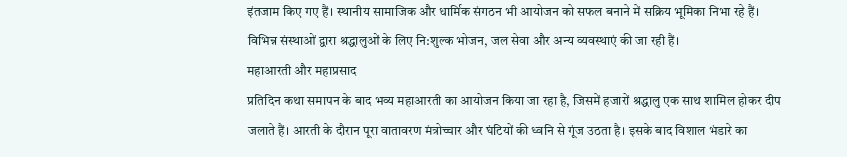इंतजाम किए गए हैं। स्थानीय सामाजिक और धार्मिक संगठन भी आयोजन को सफल बनाने में सक्रिय भूमिका निभा रहे हैं। विभिन्न संस्थाओं द्वारा श्रद्धालुओं के लिए नि:शुल्क भोजन, जल सेवा और अन्य व्यवस्थाएं की जा रही हैं।
महाआरती और महाप्रसाद
प्रतिदिन कथा समापन के बाद भव्य महाआरती का आयोजन किया जा रहा है, जिसमें हजारों श्रद्धालु एक साथ शामिल होकर दीप जलाते हैं। आरती के दौरान पूरा वातावरण मंत्रोच्चार और घंटियों की ध्वनि से गूंज उठता है। इसके बाद विशाल भंडारे का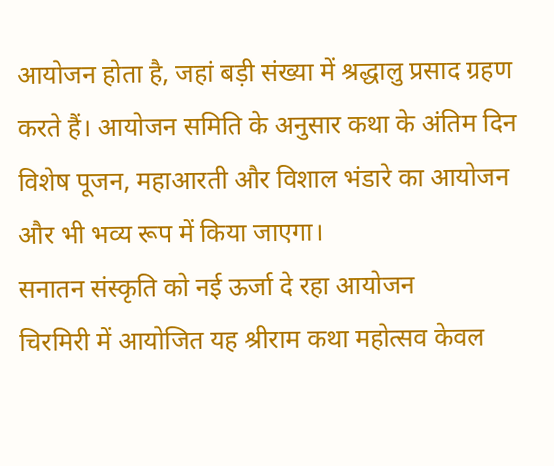आयोजन होता है, जहां बड़ी संख्या में श्रद्धालु प्रसाद ग्रहण करते हैं। आयोजन समिति के अनुसार कथा के अंतिम दिन विशेष पूजन, महाआरती और विशाल भंडारे का आयोजन और भी भव्य रूप में किया जाएगा।
सनातन संस्कृति को नई ऊर्जा दे रहा आयोजन
चिरमिरी में आयोजित यह श्रीराम कथा महोत्सव केवल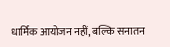धार्मिक आयोजन नहीं, बल्कि सनातन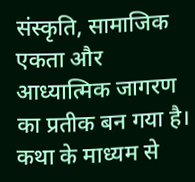संस्कृति, सामाजिक एकता और आध्यात्मिक जागरण का प्रतीक बन गया है। कथा के माध्यम से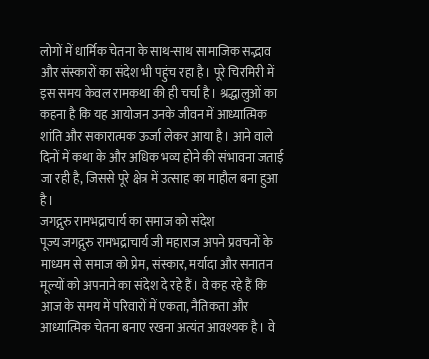लोगों में धार्मिक चेतना के साथ-साथ सामाजिक सद्भाव और संस्कारों का संदेश भी पहुंच रहा है। पूरे चिरमिरी में इस समय केवल रामकथा की ही चर्चा है। श्रद्धालुओं का कहना है कि यह आयोजन उनके जीवन में आध्यात्मिक शांति और सकारात्मक ऊर्जा लेकर आया है। आने वाले दिनों में कथा के और अधिक भव्य होने की संभावना जताई जा रही है, जिससे पूरे क्षेत्र में उत्साह का माहौल बना हुआ है।
जगद्गुरु रामभद्राचार्य का समाज को संदेश
पूज्य जगद्गुरु रामभद्राचार्य जी महाराज अपने प्रवचनों के माध्यम से समाज को प्रेम, संस्कार, मर्यादा और सनातन मूल्यों को अपनाने का संदेश दे रहे हैं। वे कह रहे हैं कि आज के समय में परिवारों में एकता, नैतिकता और आध्यात्मिक चेतना बनाए रखना अत्यंत आवश्यक है। वे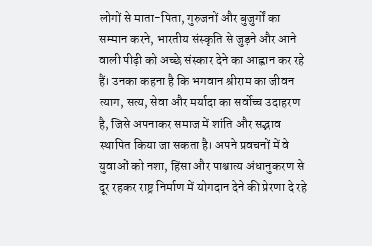लोगों से माता-पिता, गुरुजनों और बुजुर्गों का सम्मान करने, भारतीय संस्कृति से जुड़ने और आने वाली पीढ़ी को अच्छे संस्कार देने का आह्वान कर रहे हैं। उनका कहना है कि भगवान श्रीराम का जीवन त्याग, सत्य, सेवा और मर्यादा का सर्वोच्च उदाहरण है, जिसे अपनाकर समाज में शांति और सद्भाव स्थापित किया जा सकता है। अपने प्रवचनों में वे युवाओं को नशा, हिंसा और पाश्चात्य अंधानुकरण से दूर रहकर राष्ट्र निर्माण में योगदान देने की प्रेरणा दे रहे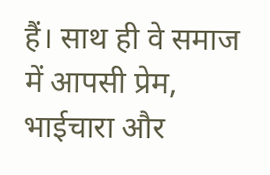हैं। साथ ही वे समाज में आपसी प्रेम, भाईचारा और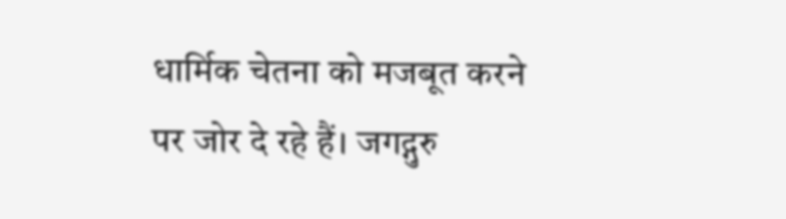धार्मिक चेतना को मजबूत करने पर जोर दे रहे हैं। जगद्गुरु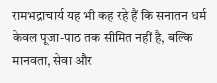रामभद्राचार्य यह भी कह रहे हैं कि सनातन धर्म केवल पूजा-पाठ तक सीमित नहीं है, बल्कि मानवता, सेवा और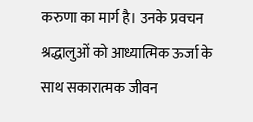करुणा का मार्ग है। उनके प्रवचन श्रद्धालुओं को आध्यात्मिक ऊर्जा के साथ सकारात्मक जीवन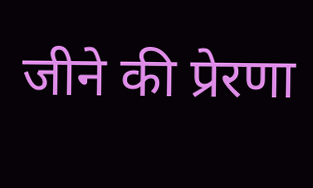जीने की प्रेरणा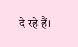दे रहे हैं।